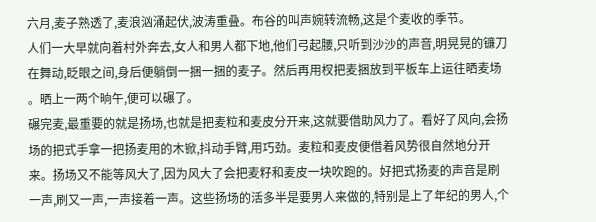六月,麦子熟透了,麦浪汹涌起伏,波涛重叠。布谷的叫声婉转流畅,这是个麦收的季节。
人们一大早就向着村外奔去,女人和男人都下地,他们弓起腰,只听到沙沙的声音,明晃晃的镰刀在舞动,眨眼之间,身后便躺倒一捆一捆的麦子。然后再用杈把麦捆放到平板车上运往晒麦场
。晒上一两个晌午,便可以碾了。
碾完麦,最重要的就是扬场,也就是把麦粒和麦皮分开来,这就要借助风力了。看好了风向,会扬场的把式手拿一把扬麦用的木锨,抖动手臂,用巧劲。麦粒和麦皮便借着风势很自然地分开来。扬场又不能等风大了,因为风大了会把麦籽和麦皮一块吹跑的。好把式扬麦的声音是刷一声,刷又一声,一声接着一声。这些扬场的活多半是要男人来做的,特别是上了年纪的男人,个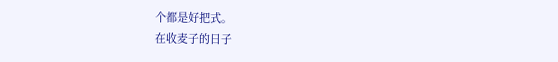个都是好把式。
在收麦子的日子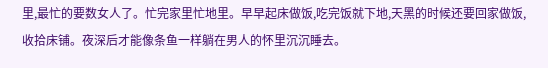里,最忙的要数女人了。忙完家里忙地里。早早起床做饭,吃完饭就下地,天黑的时候还要回家做饭,收拾床铺。夜深后才能像条鱼一样躺在男人的怀里沉沉睡去。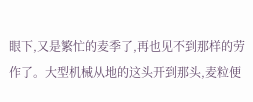眼下,又是繁忙的麦季了,再也见不到那样的劳作了。大型机械从地的这头开到那头,麦粒便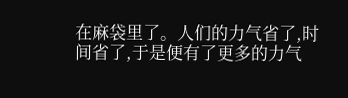在麻袋里了。人们的力气省了,时间省了,于是便有了更多的力气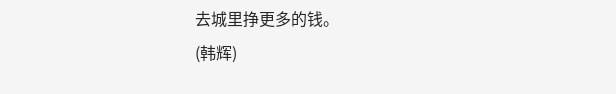去城里挣更多的钱。
(韩辉)